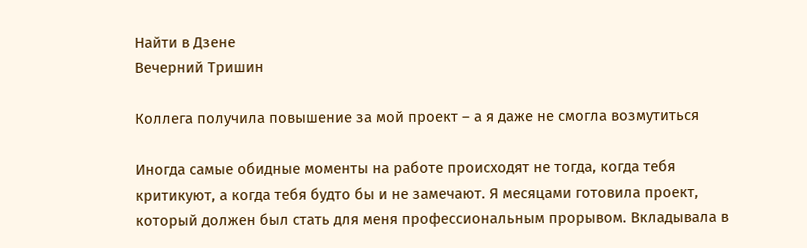Найти в Дзене
Вечерний Тришин

Коллега получила повышение за мой проект – а я даже не смогла возмутиться

Иногда самые обидные моменты на работе происходят не тогда, когда тебя критикуют, а когда тебя будто бы и не замечают. Я месяцами готовила проект, который должен был стать для меня профессиональным прорывом. Вкладывала в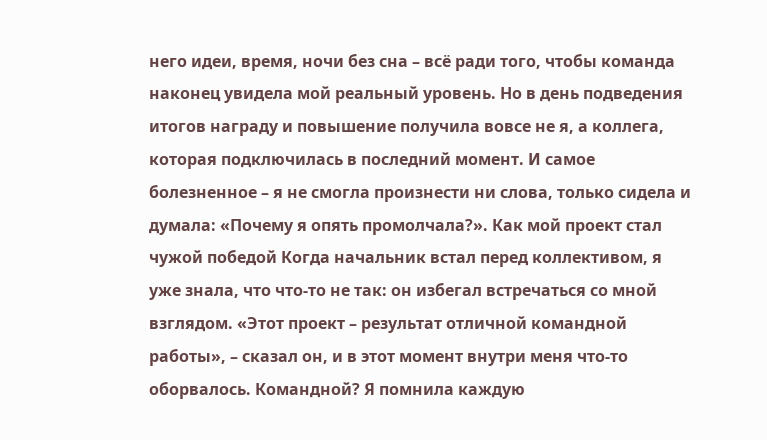него идеи, время, ночи без сна – всё ради того, чтобы команда наконец увидела мой реальный уровень. Но в день подведения итогов награду и повышение получила вовсе не я, а коллега, которая подключилась в последний момент. И самое болезненное – я не смогла произнести ни слова, только сидела и думала: «Почему я опять промолчала?». Как мой проект стал чужой победой Когда начальник встал перед коллективом, я уже знала, что что-то не так: он избегал встречаться со мной взглядом. «Этот проект – результат отличной командной работы», – сказал он, и в этот момент внутри меня что-то оборвалось. Командной? Я помнила каждую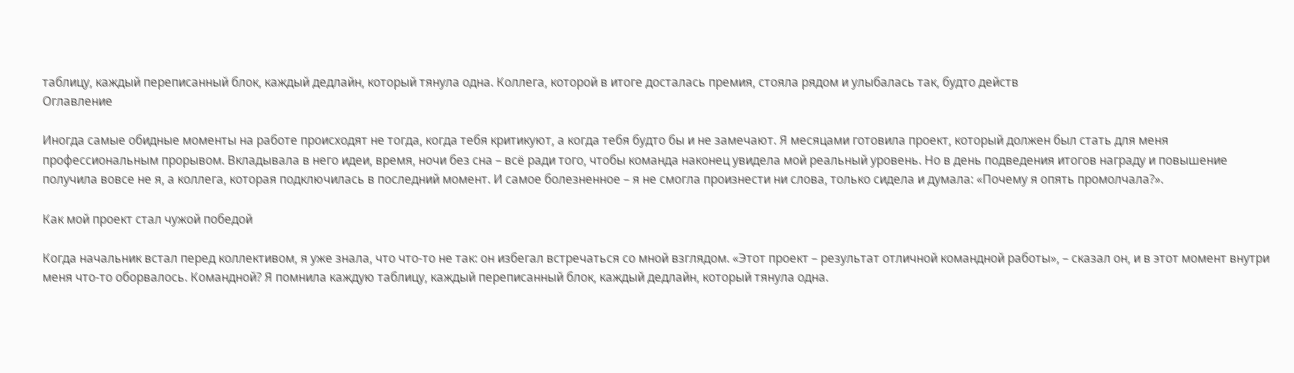таблицу, каждый переписанный блок, каждый дедлайн, который тянула одна. Коллега, которой в итоге досталась премия, стояла рядом и улыбалась так, будто действ
Оглавление

Иногда самые обидные моменты на работе происходят не тогда, когда тебя критикуют, а когда тебя будто бы и не замечают. Я месяцами готовила проект, который должен был стать для меня профессиональным прорывом. Вкладывала в него идеи, время, ночи без сна – всё ради того, чтобы команда наконец увидела мой реальный уровень. Но в день подведения итогов награду и повышение получила вовсе не я, а коллега, которая подключилась в последний момент. И самое болезненное – я не смогла произнести ни слова, только сидела и думала: «Почему я опять промолчала?».

Как мой проект стал чужой победой

Когда начальник встал перед коллективом, я уже знала, что что-то не так: он избегал встречаться со мной взглядом. «Этот проект – результат отличной командной работы», – сказал он, и в этот момент внутри меня что-то оборвалось. Командной? Я помнила каждую таблицу, каждый переписанный блок, каждый дедлайн, который тянула одна.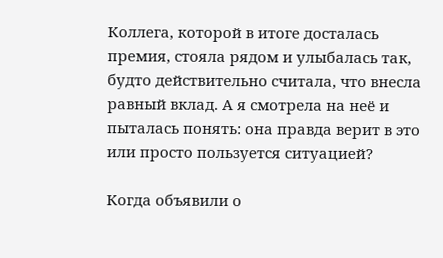Коллега, которой в итоге досталась премия, стояла рядом и улыбалась так, будто действительно считала, что внесла равный вклад. А я смотрела на неё и пыталась понять: она правда верит в это или просто пользуется ситуацией?

Когда объявили о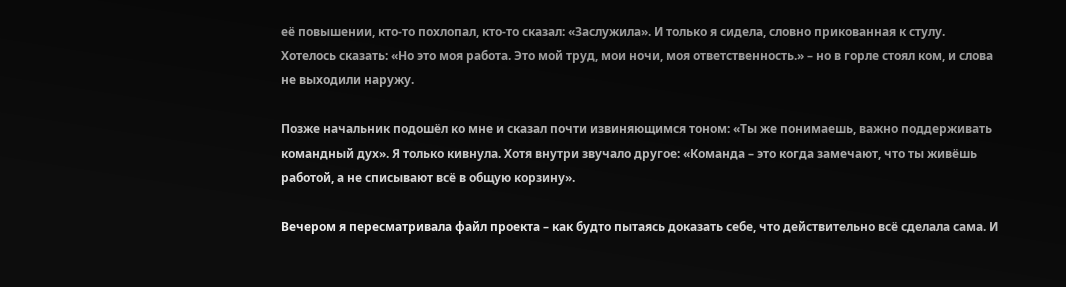её повышении, кто-то похлопал, кто-то сказал: «Заслужила». И только я сидела, словно прикованная к стулу. Хотелось сказать: «Но это моя работа. Это мой труд, мои ночи, моя ответственность.» – но в горле стоял ком, и слова не выходили наружу.

Позже начальник подошёл ко мне и сказал почти извиняющимся тоном: «Ты же понимаешь, важно поддерживать командный дух». Я только кивнула. Хотя внутри звучало другое: «Команда – это когда замечают, что ты живёшь работой, а не списывают всё в общую корзину».

Вечером я пересматривала файл проекта – как будто пытаясь доказать себе, что действительно всё сделала сама. И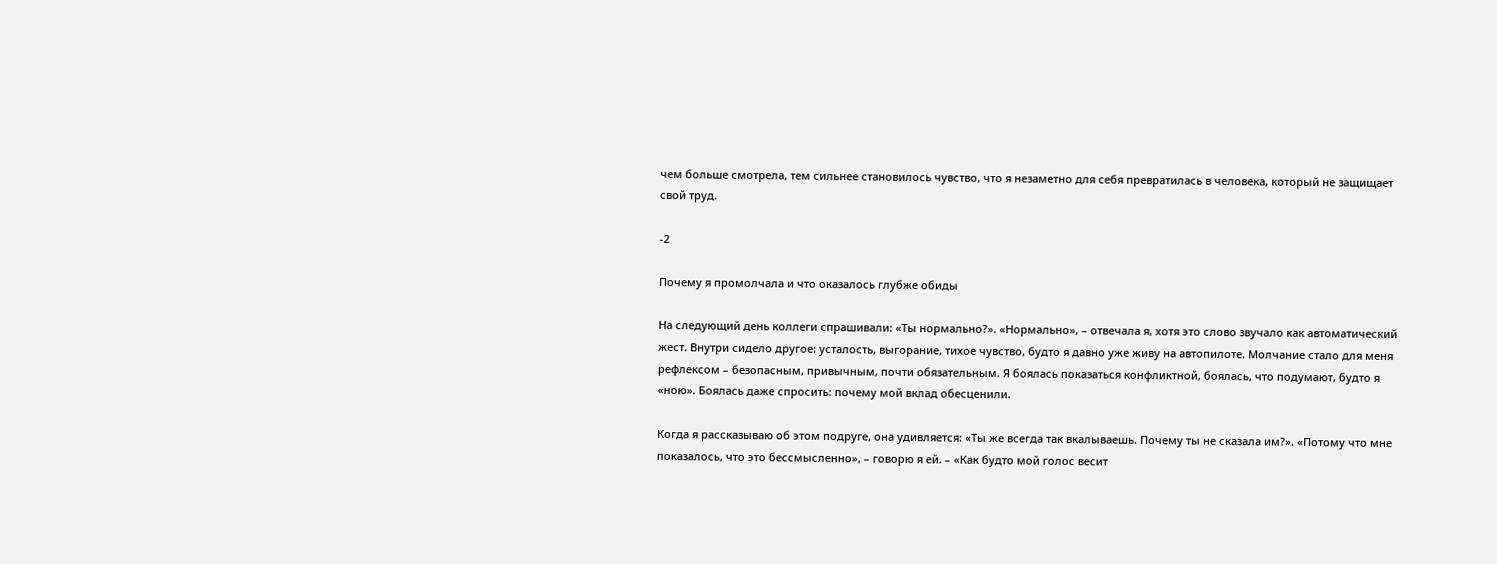чем больше смотрела, тем сильнее становилось чувство, что я незаметно для себя превратилась в человека, который не защищает свой труд.

-2

Почему я промолчала и что оказалось глубже обиды

На следующий день коллеги спрашивали: «Ты нормально?». «Нормально», – отвечала я, хотя это слово звучало как автоматический жест. Внутри сидело другое: усталость, выгорание, тихое чувство, будто я давно уже живу на автопилоте. Молчание стало для меня рефлексом – безопасным, привычным, почти обязательным. Я боялась показаться конфликтной, боялась, что подумают, будто я «ною». Боялась даже спросить: почему мой вклад обесценили.

Когда я рассказываю об этом подруге, она удивляется: «Ты же всегда так вкалываешь. Почему ты не сказала им?». «Потому что мне показалось, что это бессмысленно», – говорю я ей. – «Как будто мой голос весит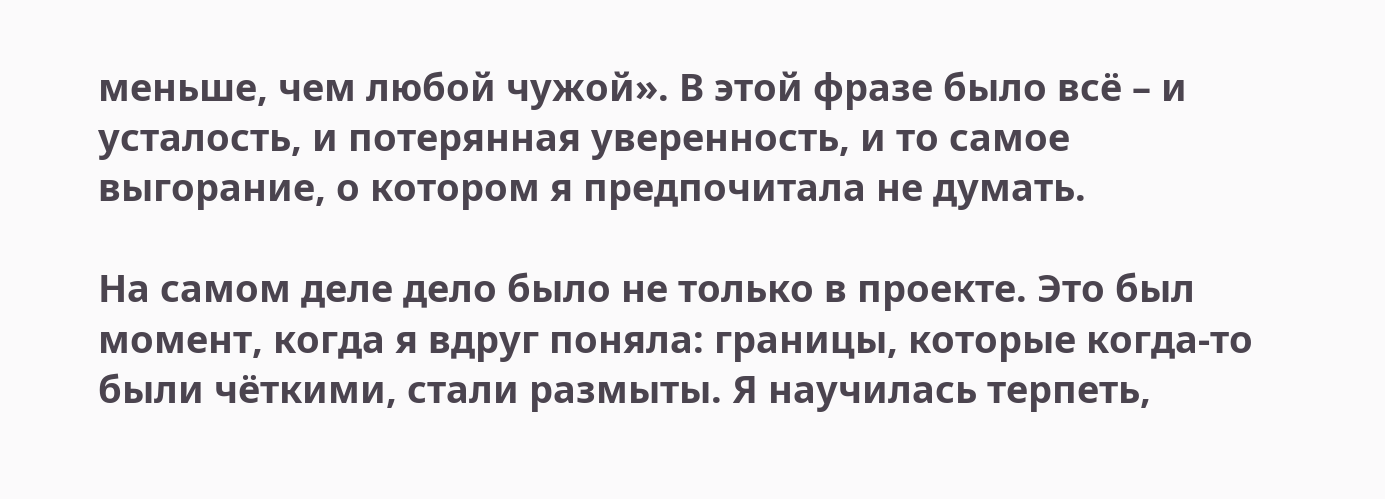меньше, чем любой чужой». В этой фразе было всё – и усталость, и потерянная уверенность, и то самое выгорание, о котором я предпочитала не думать.

На самом деле дело было не только в проекте. Это был момент, когда я вдруг поняла: границы, которые когда-то были чёткими, стали размыты. Я научилась терпеть,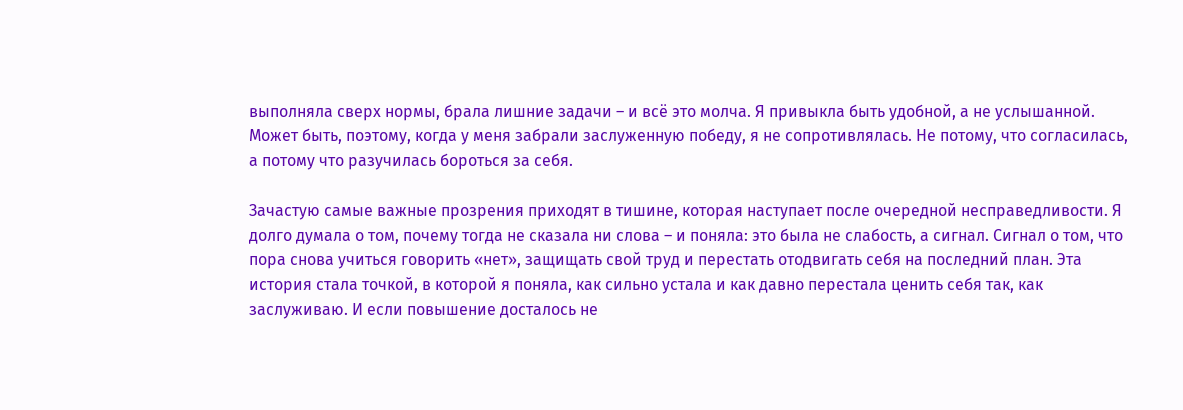выполняла сверх нормы, брала лишние задачи – и всё это молча. Я привыкла быть удобной, а не услышанной. Может быть, поэтому, когда у меня забрали заслуженную победу, я не сопротивлялась. Не потому, что согласилась, а потому что разучилась бороться за себя.

Зачастую самые важные прозрения приходят в тишине, которая наступает после очередной несправедливости. Я долго думала о том, почему тогда не сказала ни слова – и поняла: это была не слабость, а сигнал. Сигнал о том, что пора снова учиться говорить «нет», защищать свой труд и перестать отодвигать себя на последний план. Эта история стала точкой, в которой я поняла, как сильно устала и как давно перестала ценить себя так, как заслуживаю. И если повышение досталось не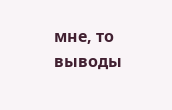мне, то выводы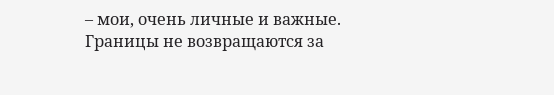– мои, очень личные и важные. Границы не возвращаются за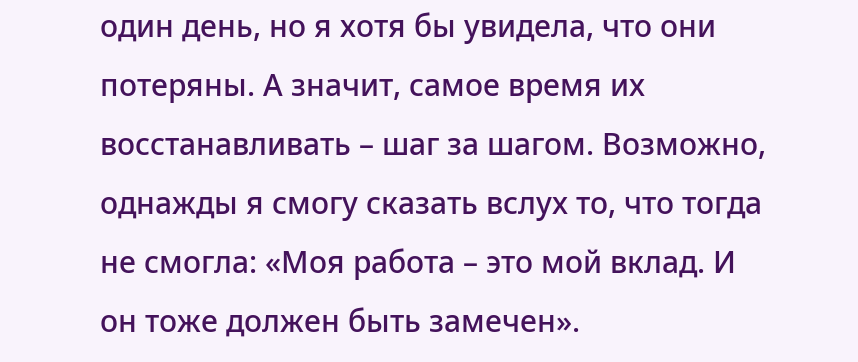один день, но я хотя бы увидела, что они потеряны. А значит, самое время их восстанавливать – шаг за шагом. Возможно, однажды я смогу сказать вслух то, что тогда не смогла: «Моя работа – это мой вклад. И он тоже должен быть замечен».